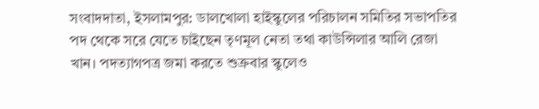সংবাদদাতা, ইসলামপুর: ডালখোলা হাইস্কুলের পরিচালন সমিতির সভাপতির পদ থেকে সরে যেতে চাইছেন তৃণমূল নেতা তথা কাউন্সিলার আলি রেজা খান। পদত্যাগপত্র জমা করতে শুক্রবার স্কুলেও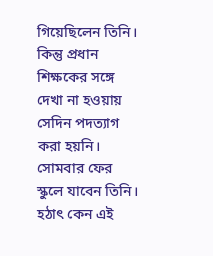গিয়েছিলেন তিনি। কিন্তু প্রধান শিক্ষকের সঙ্গে দেখা না হওয়ায় সেদিন পদত্যাগ করা হয়নি। সোমবার ফের স্কুলে যাবেন তিনি। হঠাৎ কেন এই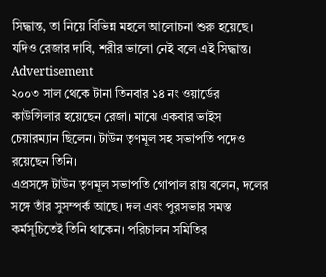সিদ্ধান্ত, তা নিয়ে বিভিন্ন মহলে আলোচনা শুরু হয়েছে। যদিও রেজার দাবি, শরীর ভালো নেই বলে এই সিদ্ধান্ত।
Advertisement
২০০৩ সাল থেকে টানা তিনবার ১৪ নং ওয়ার্ডের কাউন্সিলার হয়েছেন রেজা। মাঝে একবার ভাইস চেয়ারম্যান ছিলেন। টাউন তৃণমূল সহ সভাপতি পদেও রয়েছেন তিনি।
এপ্রসঙ্গে টাউন তৃণমূল সভাপতি গোপাল রায় বলেন, দলের সঙ্গে তাঁর সুসম্পর্ক আছে। দল এবং পুরসভার সমস্ত কর্মসূচিতেই তিনি থাকেন। পরিচালন সমিতির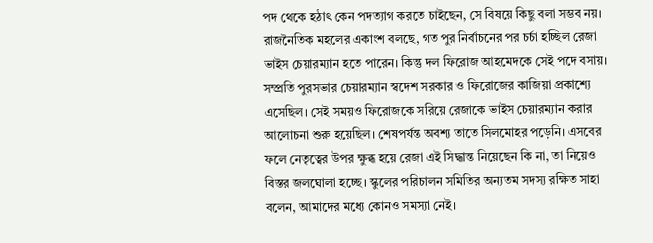পদ থেকে হঠাৎ কেন পদত্যাগ করতে চাইছেন, সে বিষয়ে কিছু বলা সম্ভব নয়।
রাজনৈতিক মহলের একাংশ বলছে, গত পুর নির্বাচনের পর চর্চা হচ্ছিল রেজা ভাইস চেয়ারম্যান হতে পারেন। কিন্তু দল ফিরোজ আহমেদকে সেই পদে বসায়। সম্প্রতি পুরসভার চেয়ারম্যান স্বদেশ সরকার ও ফিরোজের কাজিয়া প্রকাশ্যে এসেছিল। সেই সময়ও ফিরোজকে সরিয়ে রেজাকে ভাইস চেয়ারম্যান করার আলোচনা শুরু হয়েছিল। শেষপর্যন্ত অবশ্য তাতে সিলমোহর পড়েনি। এসবের ফলে নেতৃত্বের উপর ক্ষুব্ধ হয়ে রেজা এই সিদ্ধান্ত নিয়েছেন কি না, তা নিয়েও বিস্তর জলঘোলা হচ্ছে। স্কুলের পরিচালন সমিতির অন্যতম সদস্য রক্ষিত সাহা বলেন, আমাদের মধ্যে কোনও সমস্যা নেই।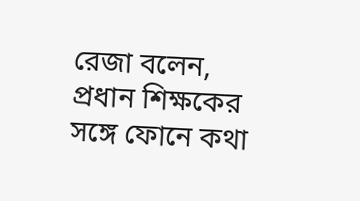রেজা বলেন, প্রধান শিক্ষকের সঙ্গে ফোনে কথা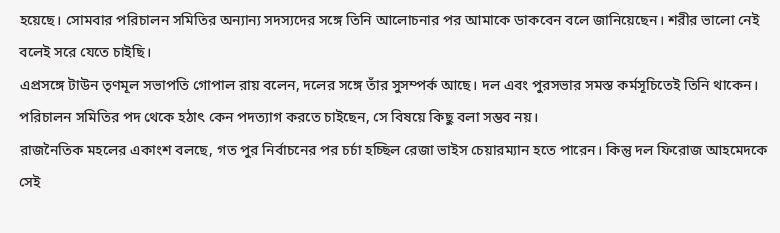হয়েছে। সোমবার পরিচালন সমিতির অন্যান্য সদস্যদের সঙ্গে তিনি আলোচনার পর আমাকে ডাকবেন বলে জানিয়েছেন। শরীর ভালো নেই বলেই সরে যেতে চাইছি।
এপ্রসঙ্গে টাউন তৃণমূল সভাপতি গোপাল রায় বলেন, দলের সঙ্গে তাঁর সুসম্পর্ক আছে। দল এবং পুরসভার সমস্ত কর্মসূচিতেই তিনি থাকেন। পরিচালন সমিতির পদ থেকে হঠাৎ কেন পদত্যাগ করতে চাইছেন, সে বিষয়ে কিছু বলা সম্ভব নয়।
রাজনৈতিক মহলের একাংশ বলছে, গত পুর নির্বাচনের পর চর্চা হচ্ছিল রেজা ভাইস চেয়ারম্যান হতে পারেন। কিন্তু দল ফিরোজ আহমেদকে সেই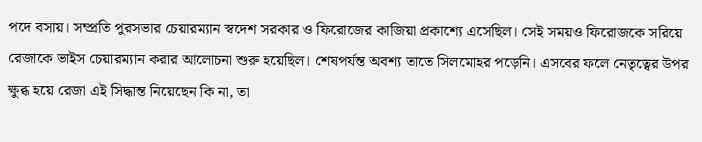পদে বসায়। সম্প্রতি পুরসভার চেয়ারম্যান স্বদেশ সরকার ও ফিরোজের কাজিয়া প্রকাশ্যে এসেছিল। সেই সময়ও ফিরোজকে সরিয়ে রেজাকে ভাইস চেয়ারম্যান করার আলোচনা শুরু হয়েছিল। শেষপর্যন্ত অবশ্য তাতে সিলমোহর পড়েনি। এসবের ফলে নেতৃত্বের উপর ক্ষুব্ধ হয়ে রেজা এই সিদ্ধান্ত নিয়েছেন কি না, তা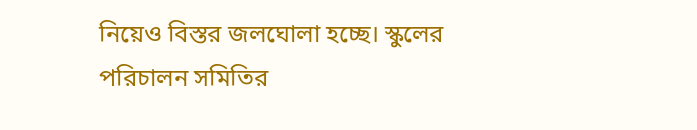নিয়েও বিস্তর জলঘোলা হচ্ছে। স্কুলের পরিচালন সমিতির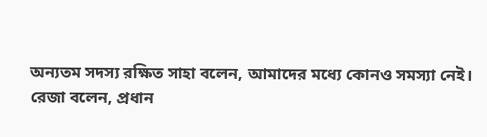অন্যতম সদস্য রক্ষিত সাহা বলেন, আমাদের মধ্যে কোনও সমস্যা নেই।
রেজা বলেন, প্রধান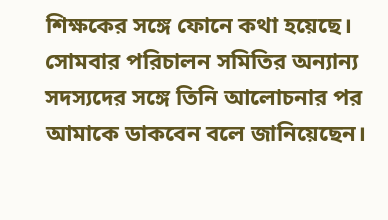শিক্ষকের সঙ্গে ফোনে কথা হয়েছে। সোমবার পরিচালন সমিতির অন্যান্য সদস্যদের সঙ্গে তিনি আলোচনার পর আমাকে ডাকবেন বলে জানিয়েছেন।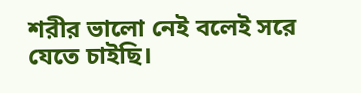শরীর ভালো নেই বলেই সরে যেতে চাইছি।